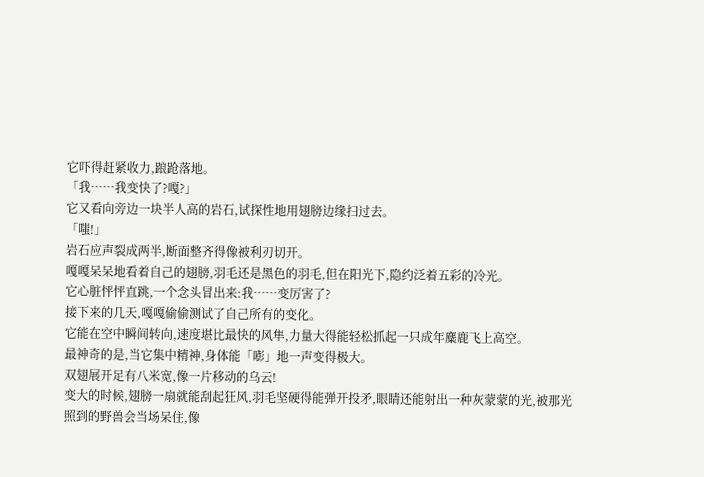它吓得赶紧收力,踉跄落地。
「我……我变快了?嘎?」
它又看向旁边一块半人高的岩石,试探性地用翅膀边缘扫过去。
「嗤!」
岩石应声裂成两半,断面整齐得像被利刃切开。
嘎嘎呆呆地看着自己的翅膀,羽毛还是黑色的羽毛,但在阳光下,隐约泛着五彩的冷光。
它心脏怦怦直跳,一个念头冒出来:我……变厉害了?
接下来的几天,嘎嘎偷偷测试了自己所有的变化。
它能在空中瞬间转向,速度堪比最快的风隼,力量大得能轻松抓起一只成年麋鹿飞上高空。
最神奇的是,当它集中精神,身体能「嘭」地一声变得极大。
双翅展开足有八米宽,像一片移动的乌云!
变大的时候,翅膀一扇就能刮起狂风,羽毛坚硬得能弹开投矛,眼睛还能射出一种灰蒙蒙的光,被那光照到的野兽会当场呆住,像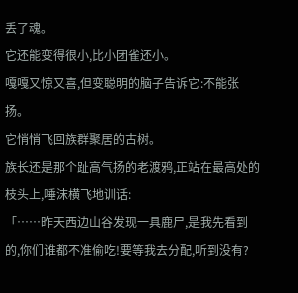丢了魂。
它还能变得很小,比小团雀还小。
嘎嘎又惊又喜,但变聪明的脑子告诉它:不能张扬。
它悄悄飞回族群聚居的古树。
族长还是那个趾高气扬的老渡鸦,正站在最高处的枝头上,唾沫横飞地训话:
「……昨天西边山谷发现一具鹿尸,是我先看到的,你们谁都不准偷吃!要等我去分配,听到没有?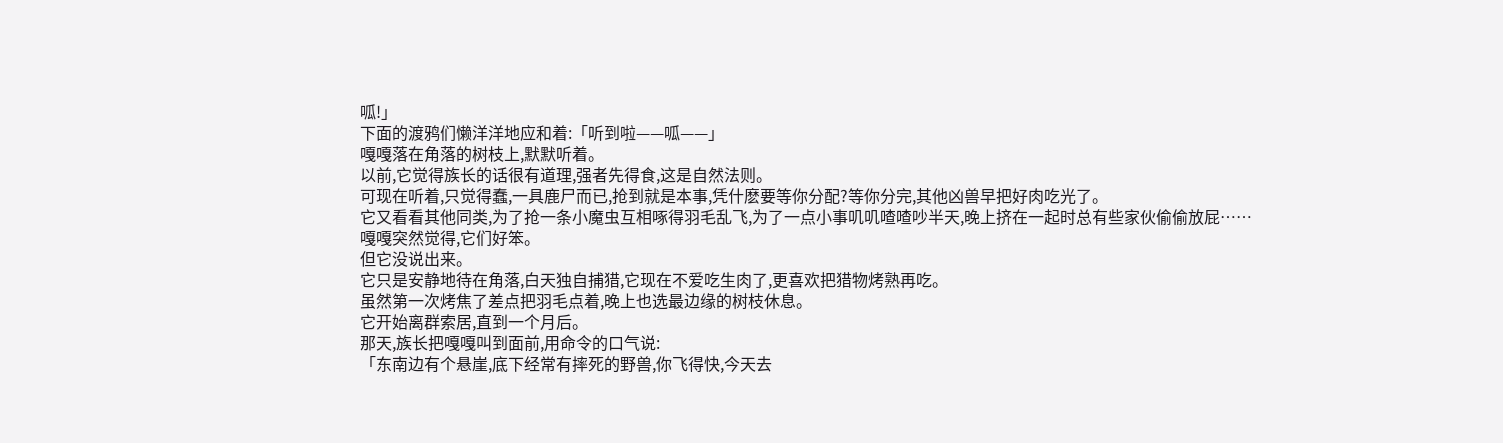呱!」
下面的渡鸦们懒洋洋地应和着:「听到啦——呱——」
嘎嘎落在角落的树枝上,默默听着。
以前,它觉得族长的话很有道理,强者先得食,这是自然法则。
可现在听着,只觉得蠢,一具鹿尸而已,抢到就是本事,凭什麽要等你分配?等你分完,其他凶兽早把好肉吃光了。
它又看看其他同类,为了抢一条小魔虫互相啄得羽毛乱飞,为了一点小事叽叽喳喳吵半天,晚上挤在一起时总有些家伙偷偷放屁……
嘎嘎突然觉得,它们好笨。
但它没说出来。
它只是安静地待在角落,白天独自捕猎,它现在不爱吃生肉了,更喜欢把猎物烤熟再吃。
虽然第一次烤焦了差点把羽毛点着,晚上也选最边缘的树枝休息。
它开始离群索居,直到一个月后。
那天,族长把嘎嘎叫到面前,用命令的口气说:
「东南边有个悬崖,底下经常有摔死的野兽,你飞得快,今天去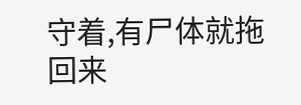守着,有尸体就拖回来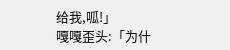给我,呱!」
嘎嘎歪头:「为什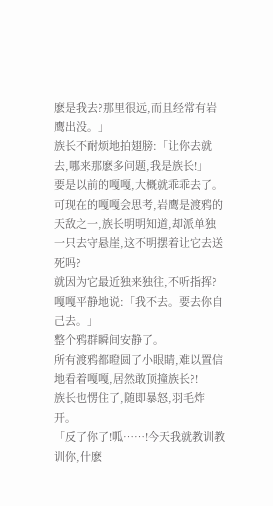麽是我去?那里很远,而且经常有岩鹰出没。」
族长不耐烦地拍翅膀:「让你去就去,哪来那麽多问题,我是族长!」
要是以前的嘎嘎,大概就乖乖去了。
可现在的嘎嘎会思考,岩鹰是渡鸦的天敌之一,族长明明知道,却派单独一只去守悬崖,这不明摆着让它去送死吗?
就因为它最近独来独往,不听指挥?
嘎嘎平静地说:「我不去。要去你自己去。」
整个鸦群瞬间安静了。
所有渡鸦都瞪圆了小眼睛,难以置信地看着嘎嘎,居然敢顶撞族长?!
族长也愣住了,随即暴怒,羽毛炸开。
「反了你了!呱……!今天我就教训教训你,什麽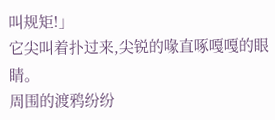叫规矩!」
它尖叫着扑过来,尖锐的喙直啄嘎嘎的眼睛。
周围的渡鸦纷纷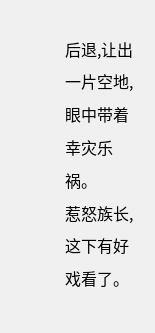后退,让出一片空地,眼中带着幸灾乐祸。
惹怒族长,这下有好戏看了。